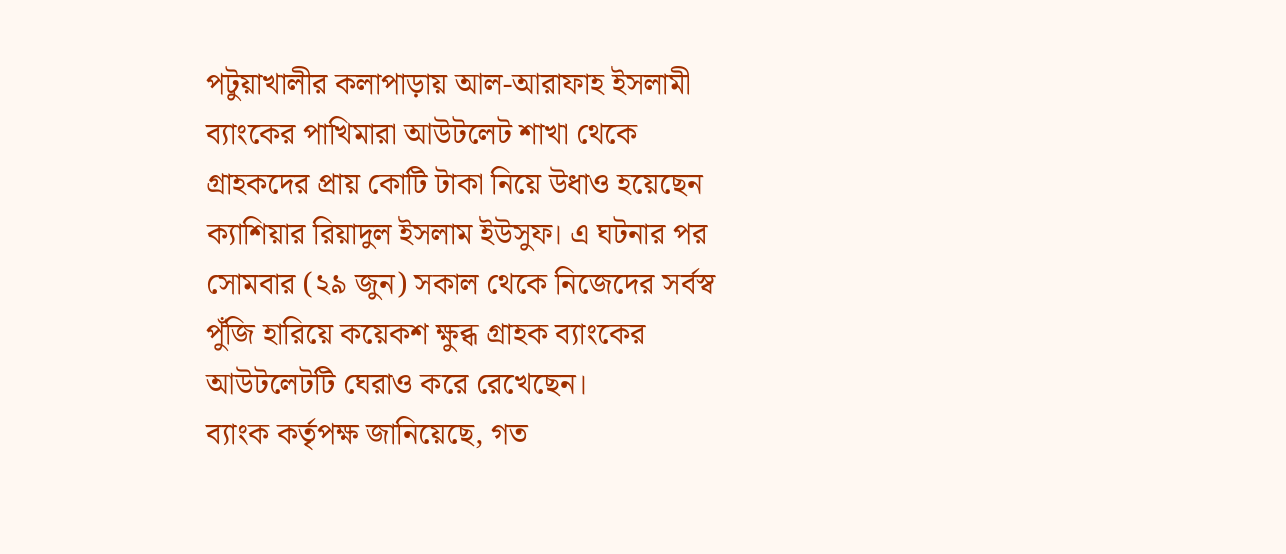পটুয়াখালীর কলাপাড়ায় আল-আরাফাহ ইসলামী ব্যাংকের পাখিমারা আউটলেট শাখা থেকে গ্রাহকদের প্রায় কোটি টাকা নিয়ে উধাও হয়েছেন ক্যাশিয়ার রিয়াদুল ইসলাম ইউসুফ। এ ঘটনার পর সোমবার (২৯ জুন) সকাল থেকে নিজেদের সর্বস্ব পুঁজি হারিয়ে কয়েকশ ক্ষুব্ধ গ্রাহক ব্যাংকের আউটলেটটি ঘেরাও করে রেখেছেন।
ব্যাংক কর্তৃপক্ষ জানিয়েছে, গত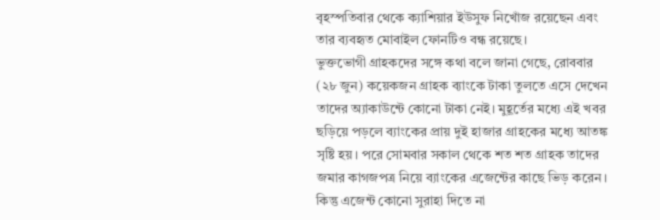বৃহস্পতিবার থেকে ক্যাশিয়ার ইউসুফ নিখোঁজ রয়েছেন এবং তার ব্যবহৃত মোবাইল ফোনটিও বন্ধ রয়েছে।
ভুক্তভোগী গ্রাহকদের সঙ্গে কথা বলে জানা গেছে, রোববার (২৮ জুন) কয়েকজন গ্রাহক ব্যাংকে টাকা তুলতে এসে দেখেন তাদের অ্যাকাউন্টে কোনো টাকা নেই। মুহূর্তের মধ্যে এই খবর ছড়িয়ে পড়লে ব্যাংকের প্রায় দুই হাজার গ্রাহকের মধ্যে আতঙ্ক সৃষ্টি হয়। পরে সোমবার সকাল থেকে শত শত গ্রাহক তাদের জমার কাগজপত্র নিয়ে ব্যাংকের এজেন্টের কাছে ভিড় করেন। কিন্তু এজেন্ট কোনো সুরাহা দিতে না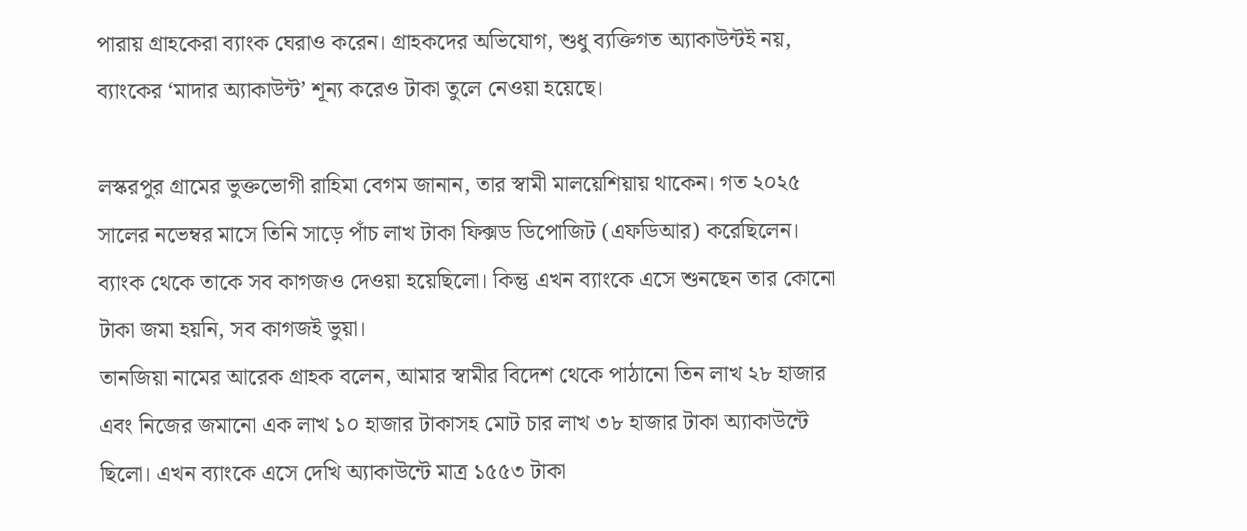পারায় গ্রাহকেরা ব্যাংক ঘেরাও করেন। গ্রাহকদের অভিযোগ, শুধু ব্যক্তিগত অ্যাকাউন্টই নয়, ব্যাংকের ‘মাদার অ্যাকাউন্ট’ শূন্য করেও টাকা তুলে নেওয়া হয়েছে।

লস্করপুর গ্রামের ভুক্তভোগী রাহিমা বেগম জানান, তার স্বামী মালয়েশিয়ায় থাকেন। গত ২০২৫ সালের নভেম্বর মাসে তিনি সাড়ে পাঁচ লাখ টাকা ফিক্সড ডিপোজিট (এফডিআর) করেছিলেন। ব্যাংক থেকে তাকে সব কাগজও দেওয়া হয়েছিলো। কিন্তু এখন ব্যাংকে এসে শুনছেন তার কোনো টাকা জমা হয়নি, সব কাগজই ভুয়া।
তানজিয়া নামের আরেক গ্রাহক বলেন, আমার স্বামীর বিদেশ থেকে পাঠানো তিন লাখ ২৮ হাজার এবং নিজের জমানো এক লাখ ১০ হাজার টাকাসহ মোট চার লাখ ৩৮ হাজার টাকা অ্যাকাউন্টে ছিলো। এখন ব্যাংকে এসে দেখি অ্যাকাউন্টে মাত্র ১৫৫৩ টাকা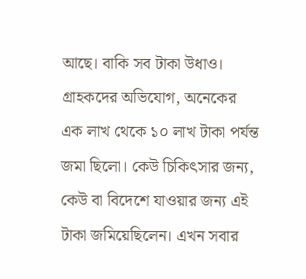আছে। বাকি সব টাকা উধাও।
গ্রাহকদের অভিযোগ, অনেকের এক লাখ থেকে ১০ লাখ টাকা পর্যন্ত জমা ছিলো। কেউ চিকিৎসার জন্য, কেউ বা বিদেশে যাওয়ার জন্য এই টাকা জমিয়েছিলেন। এখন সবার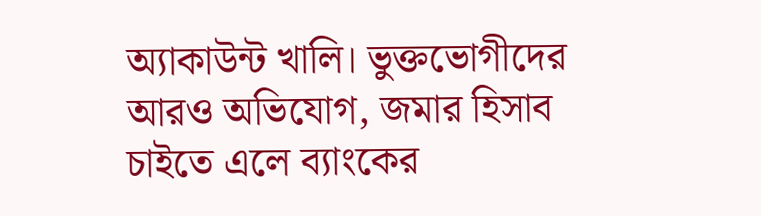অ্যাকাউন্ট খালি। ভুক্তভোগীদের আরও অভিযোগ, জমার হিসাব চাইতে এলে ব্যাংকের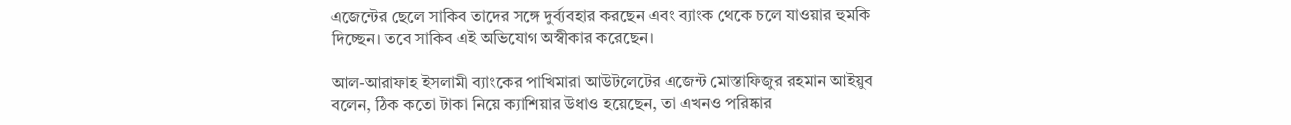এজেন্টের ছেলে সাকিব তাদের সঙ্গে দুর্ব্যবহার করছেন এবং ব্যাংক থেকে চলে যাওয়ার হুমকি দিচ্ছেন। তবে সাকিব এই অভিযোগ অস্বীকার করেছেন।

আল-আরাফাহ ইসলামী ব্যাংকের পাখিমারা আউটলেটের এজেন্ট মোস্তাফিজুর রহমান আইয়ুব বলেন, ঠিক কতো টাকা নিয়ে ক্যাশিয়ার উধাও হয়েছেন, তা এখনও পরিষ্কার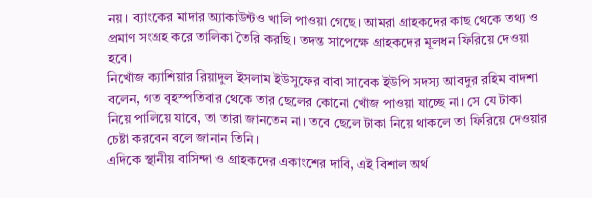নয়। ব্যাংকের মাদার অ্যাকাউন্টও খালি পাওয়া গেছে। আমরা গ্রাহকদের কাছ থেকে তথ্য ও প্রমাণ সংগ্রহ করে তালিকা তৈরি করছি। তদন্ত সাপেক্ষে গ্রাহকদের মূলধন ফিরিয়ে দেওয়া হবে।
নিখোঁজ ক্যাশিয়ার রিয়াদুল ইসলাম ইউসুফের বাবা সাবেক ইউপি সদস্য আবদুর রহিম বাদশা বলেন, গত বৃহস্পতিবার থেকে তার ছেলের কোনো খোঁজ পাওয়া যাচ্ছে না। সে যে টাকা নিয়ে পালিয়ে যাবে, তা তারা জানতেন না। তবে ছেলে টাকা নিয়ে থাকলে তা ফিরিয়ে দেওয়ার চেষ্টা করবেন বলে জানান তিনি।
এদিকে স্থানীয় বাসিন্দা ও গ্রাহকদের একাংশের দাবি, এই বিশাল অর্থ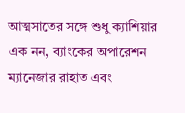আত্মসাতের সঙ্গে শুধু ক্যাশিয়ার এক নন, ব্যাংকের অপারেশন ম্যানেজার রাহাত এবং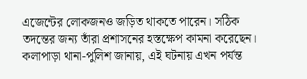এজেন্টের লোকজনও জড়িত থাকতে পারেন। সঠিক তদন্তের জন্য তাঁরা প্রশাসনের হস্তক্ষেপ কামনা করেছেন।
কলাপাড়া থানা-পুলিশ জানায়, এই ঘটনায় এখন পর্যন্ত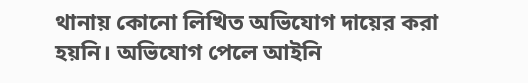থানায় কোনো লিখিত অভিযোগ দায়ের করা হয়নি। অভিযোগ পেলে আইনি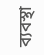ব্যবস্থা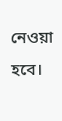নেওয়া হবে।